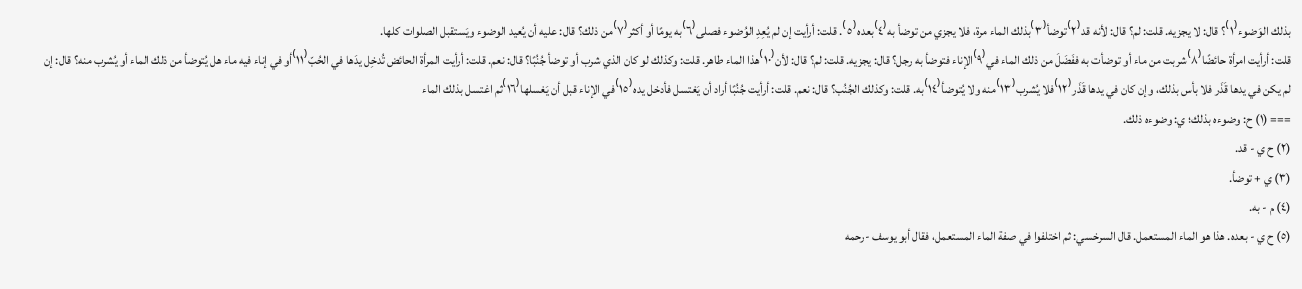بذلك الوَضوء⁽١⁾؟ قال: لا يجزيه. قلت: لم؟ قال: لأنه قد⁽٢⁾توضأ⁽٣⁾بذلك الماء مرة، فلا يجزي من توضأ به⁽٤⁾بعده⁽٥⁾. قلت: أرأيت إن لم يُعِدِ الوُضوء فصلى⁽٦⁾به يومًا أو أكثر⁽٧⁾من ذلك؟ قال: عليه أن يُعيد الوضوء ويَستقبل الصلوات كلها.
قلت: أرأيت امرأة حائضًا⁽٨⁾شربت من ماء أو توضأت به ففَضَلَ من ذلك الماء في⁽٩⁾الإناء فتوضأ به رجل؟ قال: يجزيه. قلت: لم؟ قال: لأن⁽١٠⁾هذا الماء طاهر. قلت: وكذلك لو كان الذي شرب أو توضأ جُنُبًا؟ قال: نعم. قلت: أرأيت المرأة الحائض تُدخِل يدَها في الحُبّ⁽١١⁾أو في إناء فيه ماء هل يُتوضأ من ذلك الماء أو يُشرب منه؟ قال: إن لم يكن في يدها قَذَر فلا بأس بذلك، وإن كان في يدها قَذَر⁽١٢⁾فلا يُشرب⁽١٣⁾منه ولا يُتوضأ⁽١٤⁾به. قلت: وكذلك الجُنُب؟ قال: نعم. قلت: أرأيت جُنُبًا أراد أن يَغتسل فأدخل يده⁽١٥⁾في الإناء قبل أن يَغسلها⁽١٦⁾ثم اغتسل بذلك الماء
=== (١) ح: وضوءه بذلك؛ ي: وضوءه ذلك.
(٢) ح ي - قد.
(٣) ي + توضأ.
(٤) م - به.
(٥) ح ي - بعده. هذا هو الماء المستعمل. قال السرخسي: ثم اختلفوا في صفة الماء المستعمل، فقال أبو يوسف -رحمه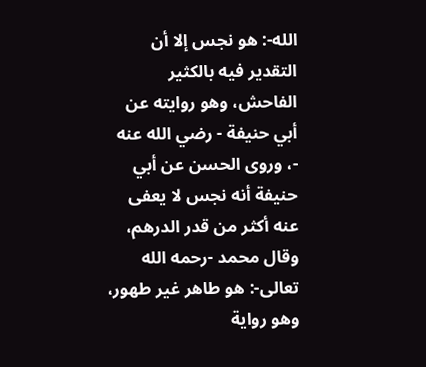الله-: هو نجس إلا أن التقدير فيه بالكثير الفاحش، وهو روايته عن أبي حنيفة - رضي الله عنه -، وروى الحسن عن أبي حنيفة أنه نجس لا يعفى عنه أكثر من قدر الدرهم، وقال محمد -رحمه الله تعالى-: هو طاهر غير طهور، وهو رواية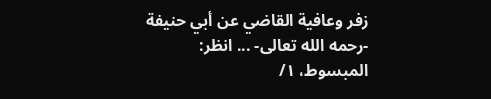زفر وعافية القاضي عن أبي حنيفة -رحمه الله تعالى- ... انظر: المبسوط، ١/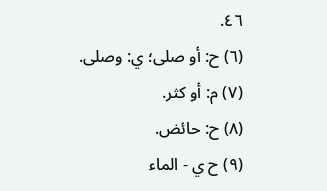٤٦.
(٦) ح: أو صلى؛ ي: وصلى.
(٧) م: أو كثر.
(٨) ح: حائض.
(٩) ح ي - الماء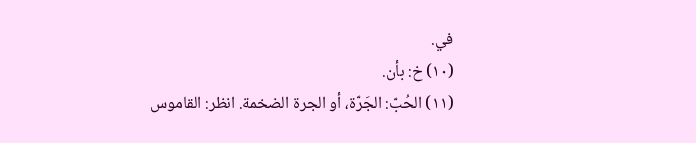في.
(١٠) خ: بأن.
(١١) الحُبّ: الجَرّة، أو الجرة الضخمة. انظر: القاموس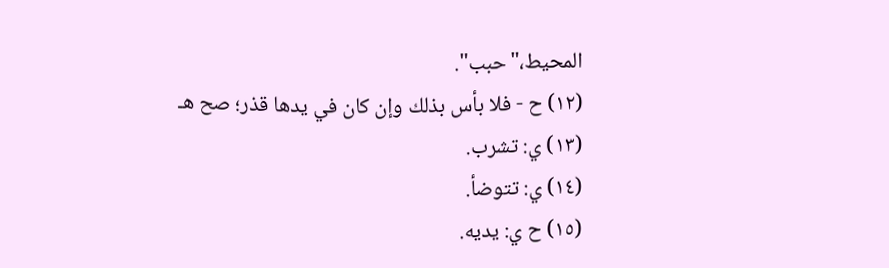المحيط،"حبب".
(١٢) ح - فلا بأس بذلك وإن كان في يدها قذر؛ صح هـ
(١٣) ي: تشرب.
(١٤) ي: تتوضأ.
(١٥) ح ي: يديه.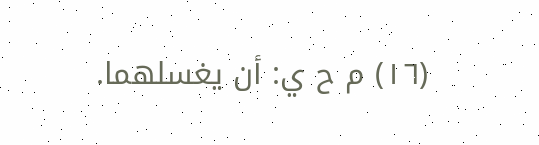(١٦) م ح ي: أن يغسلهما.